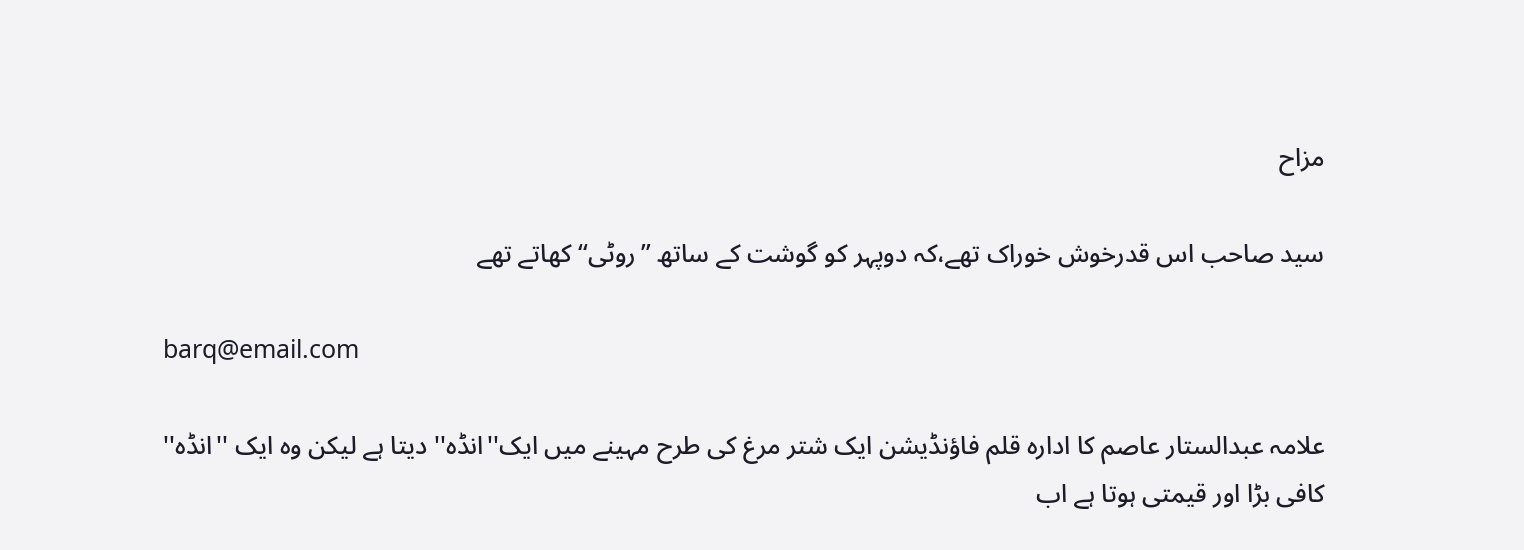مزاح

سید صاحب اس قدرخوش خوراک تھے،کہ دوپہر کو گوشت کے ساتھ ’’روٹی‘‘ کھاتے تھے

barq@email.com

علامہ عبدالستار عاصم کا ادارہ قلم فاؤنڈیشن ایک شتر مرغ کی طرح مہینے میں ایک''انڈہ'' دیتا ہے لیکن وہ ایک ''انڈہ'' کافی بڑا اور قیمتی ہوتا ہے اب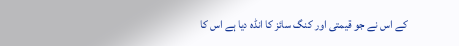کے اس نے جو قیمتی اور کنگ سائز کا انڈہ دیا ہے اس کا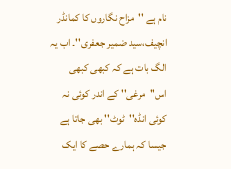نام ہے ''مزاح نگاروں کا کمانڈر انچیف،سید ضمیر جعفری''۔ اب یہ الگ بات ہے کہ کبھی کبھی اس''مرغی'' کے اندر کوئی نہ کوئی انڈہ''ٹوٹ'' بھی جاتا ہے جیسا کہ ہمارے حصے کا ایک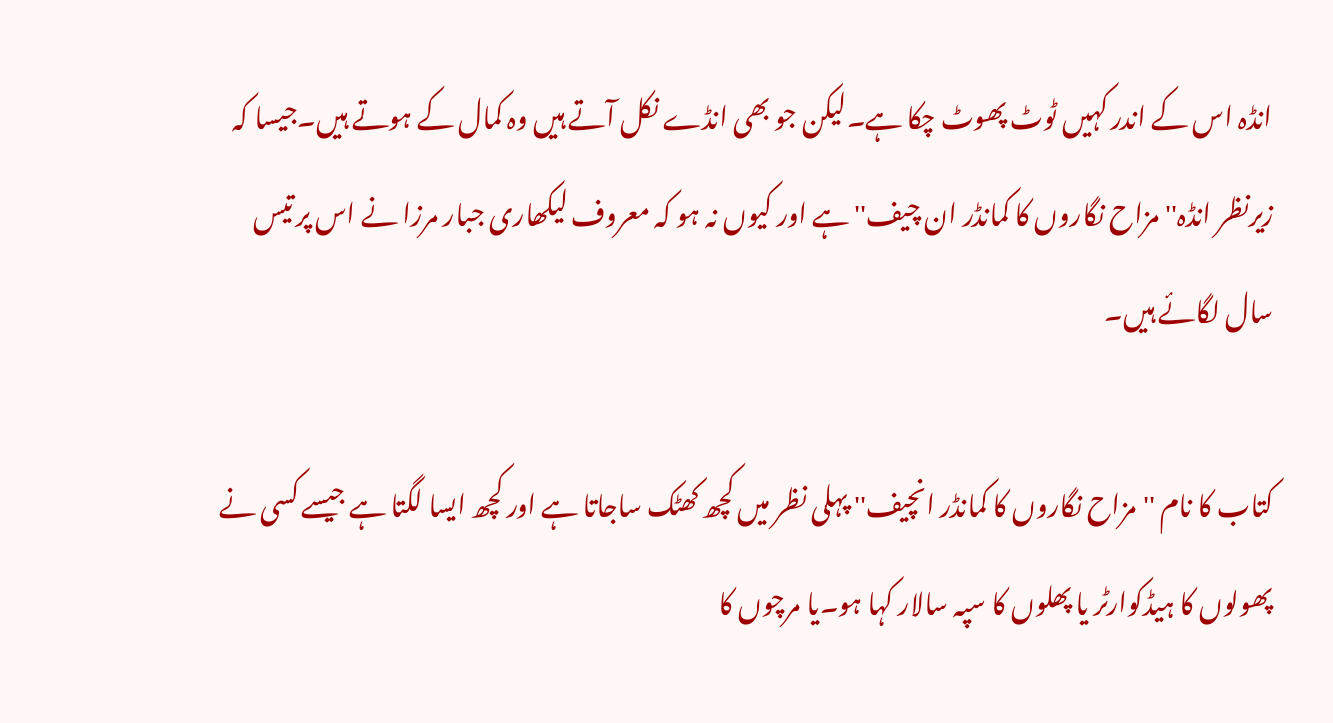انڈہ اس کے اندر کہیں ٹوٹ پھوٹ چکا ہے۔لیکن جو بھی انڈے نکل آتے ہیں وہ کمال کے ہوتے ہیں۔جیسا کہ زیرنظر انڈہ''مزاح نگاروں کا کمانڈر ان چیف'' ہے اور کیوں نہ ہو کہ معروف لیکھاری جبار مرزا نے اس پر تیس سال لگائے ہیں۔

کتاب کا نام ''مزاح نگاروں کا کمانڈر انچیف'' پہلی نظر میں کچھ کھٹک ساجاتا ہے اور کچھ ایسا لگتا ہے جیسے کسی نے پھولوں کا ہیڈکوارٹر یا پھلوں کا سپہ سالار کہا ہو۔یا مرچوں کا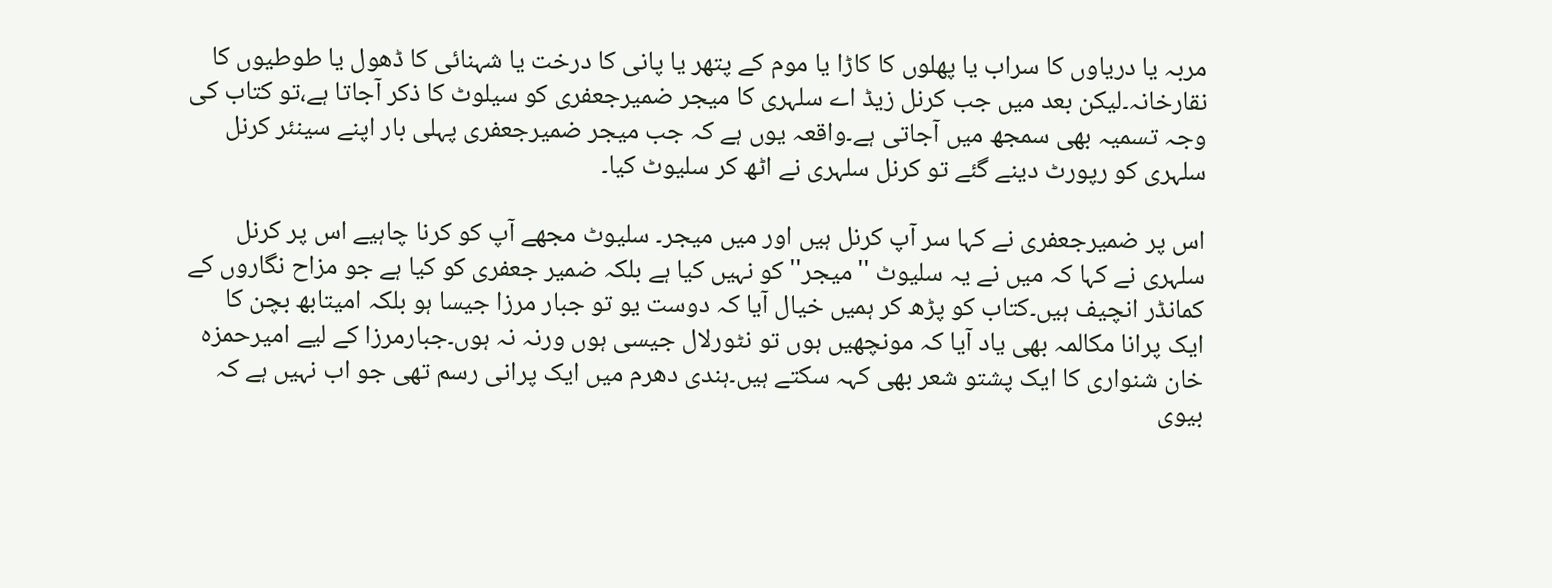مربہ یا دریاوں کا سراب یا پھلوں کا کاڑا یا موم کے پتھر یا پانی کا درخت یا شہنائی کا ڈھول یا طوطیوں کا نقارخانہ۔لیکن بعد میں جب کرنل زیڈ اے سلہری کا میجر ضمیرجعفری کو سیلوٹ کا ذکر آجاتا ہے،تو کتاب کی وجہ تسمیہ بھی سمجھ میں آجاتی ہے۔واقعہ یوں ہے کہ جب میجر ضمیرجعفری پہلی بار اپنے سینئر کرنل سلہری کو رپورٹ دینے گئے تو کرنل سلہری نے اٹھ کر سلیوٹ کیا۔

اس پر ضمیرجعفری نے کہا سر آپ کرنل ہیں اور میں میجر۔ سلیوٹ مجھے آپ کو کرنا چاہیے اس پر کرنل سلہری نے کہا کہ میں نے یہ سلیوٹ ''میجر'' کو نہیں کیا ہے بلکہ ضمیر جعفری کو کیا ہے جو مزاح نگاروں کے کمانڈر انچیف ہیں۔کتاب کو پڑھ کر ہمیں خیال آیا کہ دوست یو تو جبار مرزا جیسا ہو بلکہ امیتابھ بچن کا ایک پرانا مکالمہ بھی یاد آیا کہ مونچھیں ہوں تو نٹورلال جیسی ہوں ورنہ نہ ہوں۔جبارمرزا کے لیے امیرحمزہ خان شنواری کا ایک پشتو شعر بھی کہہ سکتے ہیں۔ہندی دھرم میں ایک پرانی رسم تھی جو اب نہیں ہے کہ بیوی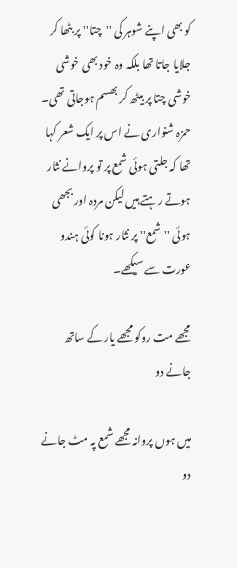کو بھی اپنے شوہر کی ''چتا'' پر بٹھا کر جلایا جاتا تھا بلکہ وہ خود بھی خوشی خوشی چتا پر بیٹھ کر بھسم ہوجاتی تھی۔ حمزہ شنواری نے اس پر ایک شعر کہا تھا کہ جلتی ہوئی شمع پر تو پروانے نثار ہوتے رہتے ہیں لیکن مردہ اور بجھی ہوئی ''شمع'' پر نثار ہونا کوئی ہندو عورت سے سیکھے۔

مجھے مت روکو مجھے یار کے ساتھ جانے دو

میں ہوں پروانہ مجھے شمع پہ مٹ جانے دو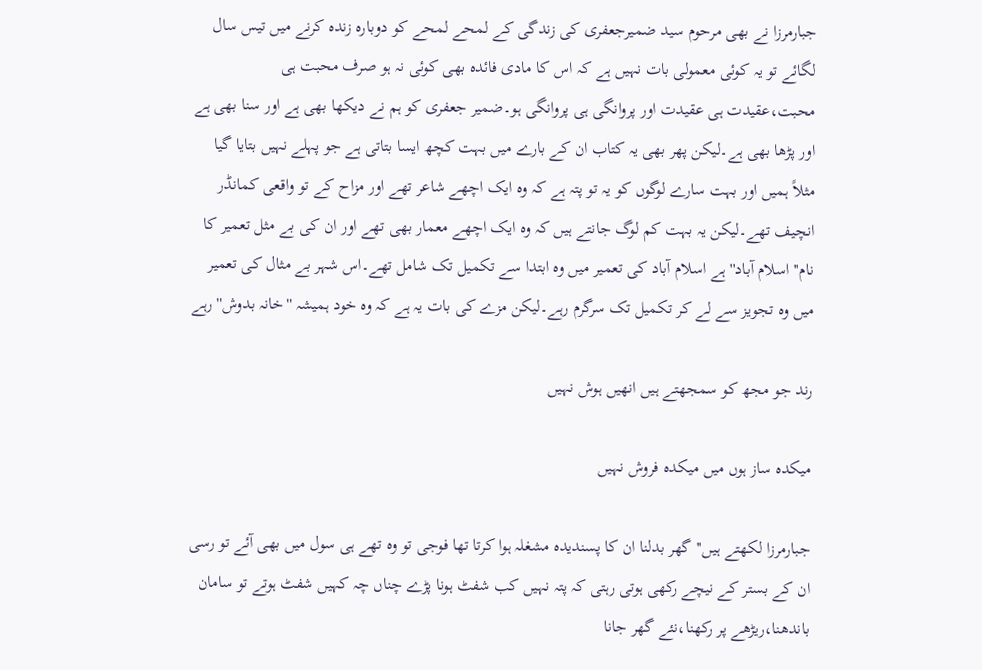جبارمرزا نے بھی مرحوم سید ضمیرجعفری کی زندگی کے لمحے لمحے کو دوبارہ زندہ کرنے میں تیس سال لگائے تو یہ کوئی معمولی بات نہیں ہے کہ اس کا مادی فائدہ بھی کوئی نہ ہو صرف محبت ہی محبت،عقیدت ہی عقیدت اور پروانگی ہی پروانگی ہو۔ضمیر جعفری کو ہم نے دیکھا بھی ہے اور سنا بھی ہے اور پڑھا بھی ہے۔لیکن پھر بھی یہ کتاب ان کے بارے میں بہت کچھ ایسا بتاتی ہے جو پہلے نہیں بتایا گیا مثلاً ہمیں اور بہت سارے لوگوں کو یہ تو پتہ ہے کہ وہ ایک اچھے شاعر تھے اور مزاح کے تو واقعی کمانڈر انچیف تھے۔لیکن یہ بہت کم لوگ جانتے ہیں کہ وہ ایک اچھے معمار بھی تھے اور ان کی بے مثل تعمیر کا نام''اسلام آباد'' ہے اسلام آباد کی تعمیر میں وہ ابتدا سے تکمیل تک شامل تھے۔اس شہر بے مثال کی تعمیر میں وہ تجویز سے لے کر تکمیل تک سرگرم رہے۔لیکن مزے کی بات یہ ہے کہ وہ خود ہمیشہ ''خانہ بدوش'' رہے

رند جو مجھ کو سمجھتے ہیں انھیں ہوش نہیں

میکدہ ساز ہوں میں میکدہ فروش نہیں

جبارمرزا لکھتے ہیں''گھر بدلنا ان کا پسندیدہ مشغلہ ہوا کرتا تھا فوجی تو وہ تھے ہی سول میں بھی آئے تو رسی ان کے بستر کے نیچے رکھی ہوتی رہتی کہ پتہ نہیں کب شفٹ ہونا پڑے چناں چہ کہیں شفٹ ہوتے تو سامان باندھنا،ریڑھے پر رکھنا،نئے گھر جانا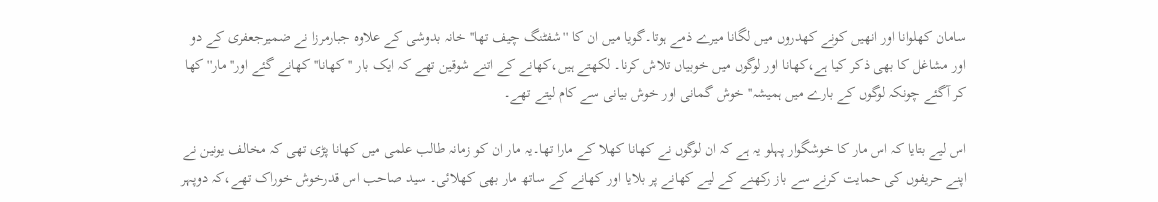سامان کھلوانا اور انھیں کونے کھدروں میں لگانا میرے ذمے ہوتا۔گویا میں ان کا ''شفٹنگ چیف تھا''خانہ بدوشی کے علاوہ جبارمرزا نے ضمیرجعفری کے دو اور مشاغل کا بھی ذکر کیا ہے،کھانا اور لوگوں میں خوبیاں تلاش کرنا۔ لکھتے ہیں،کھانے کے اتنے شوقین تھے کہ ایک بار ''کھانا'' کھانے گئے اور''مار'' کھا کر آگئے چونکہ لوگوں کے بارے میں ہمیشہ''خوش گمانی اور خوش بیانی سے کام لیتے تھے۔

اس لیے بتایا کہ اس مار کا خوشگوار پہلو یہ ہے کہ ان لوگوں نے کھانا کھلا کے مارا تھا۔یہ مار ان کو زمانہ طالب علمی میں کھانا پڑی تھی کہ مخالف یونین نے اپنے حریفوں کی حمایت کرنے سے باز رکھنے کے لیے کھانے پر بلایا اور کھانے کے ساتھ مار بھی کھلائی۔ سید صاحب اس قدرخوش خوراک تھے،کہ دوپہر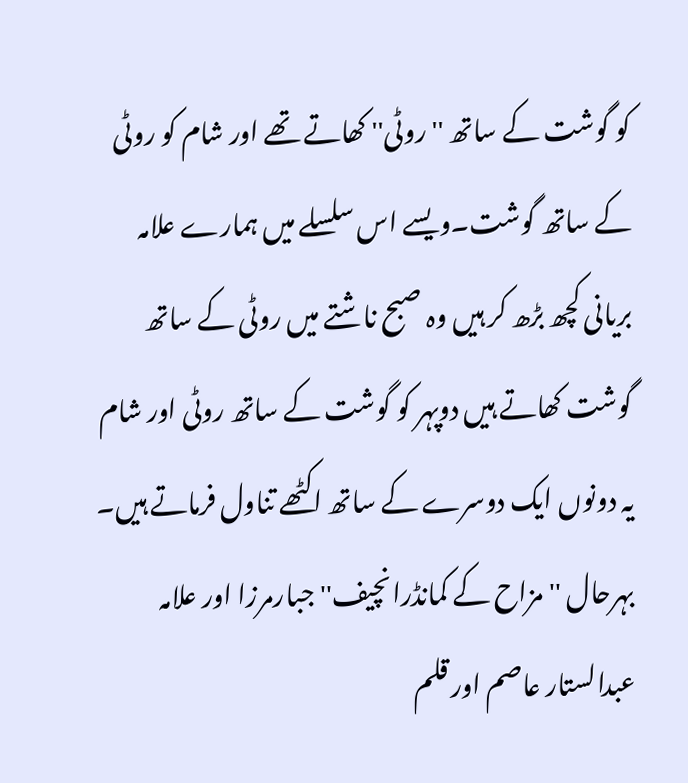کو گوشت کے ساتھ ''روٹی'' کھاتے تھے اور شام کو روٹی کے ساتھ گوشت۔ویسے اس سلسلے میں ہمارے علامہ بریانی کچھ بڑھ کر ہیں وہ صبح ناشتے میں روٹی کے ساتھ گوشت کھاتے ہیں دوپہر کو گوشت کے ساتھ روٹی اور شام یہ دونوں ایک دوسرے کے ساتھ اکٹھے تناول فرماتے ہیں۔ بہرحال ''مزاح کے کمانڈرانچیف'' جبارمرزا اور علامہ عبدالستار عاصم اور قلم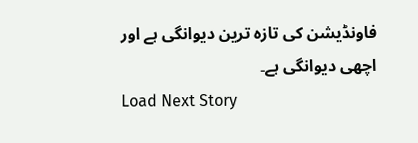فاونڈیشن کی تازہ ترین دیوانگی ہے اور اچھی دیوانگی ہے۔
Load Next Story